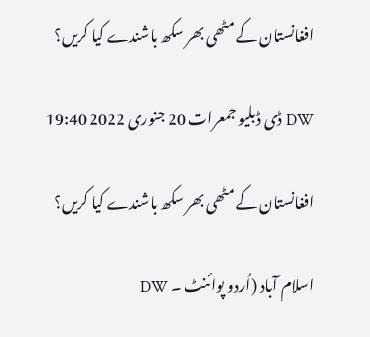افغانستان کے مٹھی بھر سکھ باشندے کیا کریں؟

DW ڈی ڈبلیو جمعرات 20 جنوری 2022 19:40

افغانستان کے مٹھی بھر سکھ باشندے کیا کریں؟

اسلام آباد (اُردو پوائنٹ ۔ DW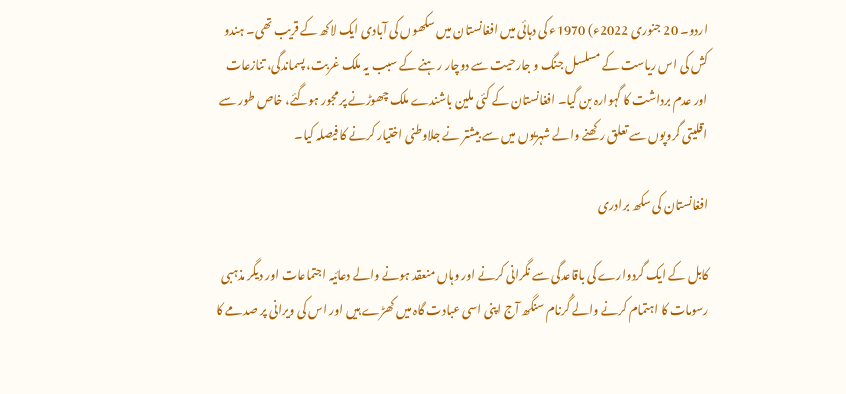اردو۔ 20 جنوری 2022ء) 1970ء کی دہائی میں افغانستان میں سکھوں کی آبادی ایک لاکھ کے قریب تھی۔ ہندو کش کی اس ریاست کے مسلسل جنگ و جارحیت سے دوچار رہنے کے سبب یہ ملک غربت، پسماندگی، تنازعات اور عدم برداشت کا گہوارہ بن گیا۔ افغانستان کے کئی ملین باشندے ملک چھوڑنے پر مجور ہوگئے، خاص طور سے اقلیتی گروپوں سے تعلق رکھنے والے شہریوں میں سے بیشتر نے جلاوطنی اختیار کرنے کا فیصلہ کیا۔

افغانستان کی سکھ برادری

کابل کے ایک گردوارے کی باقاعدگی سے نگرانی کرنے اور وہاں منعقد ہونے والے دعائیہ اجتماعات اور دیگر مذہبی رسومات کا اہتمام کرنے والے گُرنام سنگھ آج اپنی اسی عبادت گاہ میں کھڑے ہیں اور اس کی ویرانی پر صدمے کا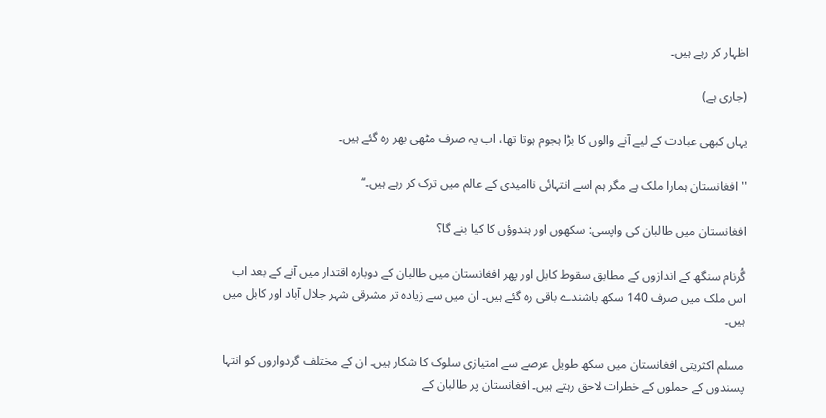اظہار کر رہے ہیں۔

(جاری ہے)

یہاں کبھی عبادت کے لیے آنے والوں کا بڑا ہجوم ہوتا تھا، اب یہ صرف مٹھی بھر رہ گئے ہیں۔

''افغانستان ہمارا ملک ہے مگر ہم اسے انتہائی ناامیدی کے عالم میں ترک کر رہے ہیں۔‘‘

افغانستان میں طالبان کی واپسی: سکھوں اور ہندوؤں کا کیا بنے گا؟

گُرنام سنگھ کے اندازوں کے مطابق سقوط کابل اور پھر افغانستان میں طالبان کے دوبارہ اقتدار میں آنے کے بعد اب اس ملک میں صرف 140 سکھ باشندے باقی رہ گئے ہیں۔ ان میں سے زیادہ تر مشرقی شہر جلال آباد اور کابل میں ہیں۔

مسلم اکثریتی افغانستان میں سکھ طویل عرصے سے امتیازی سلوک کا شکار ہیں۔ ان کے مختلف گردواروں کو انتہا پسندوں کے حملوں کے خطرات لاحق رہتے ہیں۔ افغانستان پر طالبان کے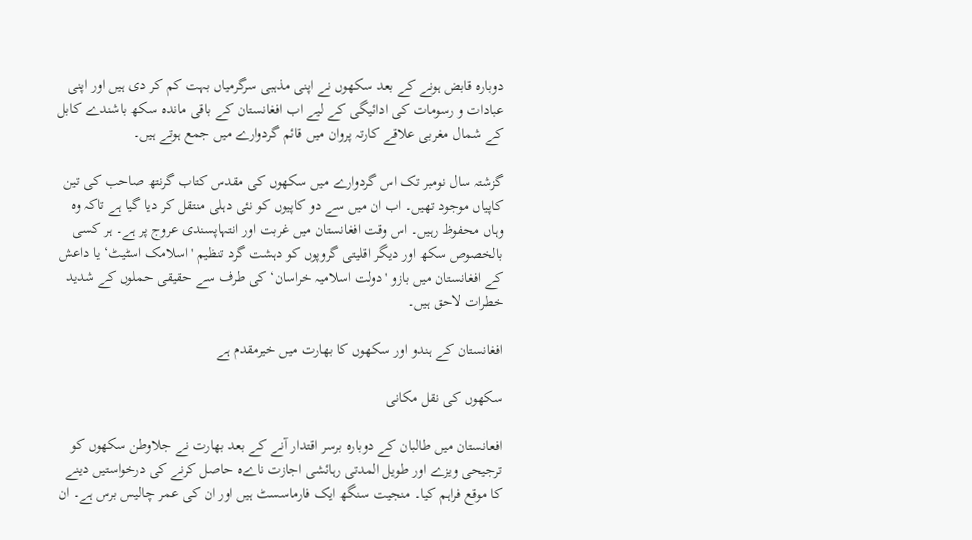دوبارہ قابض ہونے کے بعد سکھوں نے اپنی مذہبی سرگرمیاں بہت کم کر دی ہیں اور اپنی عبادات و رسومات کی ادائیگی کے لیے اب افغانستان کے باقی ماندہ سکھ باشندے کابل کے شمال مغربی علاقے کارتہ پروان میں قائم گردوارے میں جمع ہوتے ہیں۔

گزشتہ سال نومبر تک اس گردوارے میں سکھوں کی مقدس کتاب گرنتھ صاحب کی تین کاپیاں موجود تھیں۔ اب ان میں سے دو کاپیوں کو نئی دہلی منتقل کر دیا گیا ہے تاکہ وہ وہاں محفوظ رہیں۔ اس وقت افغانستان میں غربت اور انتہاپسندی عروج پر ہے۔ ہر کسی بالخصوص سکھ اور دیگر اقلیتی گروپوں کو دہشت گرد تنظیم 'اسلامک اسٹیٹ‘ یا داعش کے افغانستان میں بازو 'دولت اسلامیہ خراسان‘ کی طرف سے حقیقی حملوں کے شدید خطرات لاحق ہیں۔

افغانستان کے ہندو اور سکھوں کا بھارت میں خیرمقدم ہے

سکھوں کی نقل مکانی

افعانستان میں طالبان کے دوبارہ برسر اقتدار آنے کے بعد بھارت نے جلاوطن سکھوں کو ترجیحی ویزے اور طویل المدتی رہائشی اجازت ناےہ حاصل کرنے کی درخواستیں دینے کا موقع فراہم کیا۔ منجیت سنگھ ایک فارماسسٹ ہیں اور ان کی عمر چالیس برس ہے۔ ان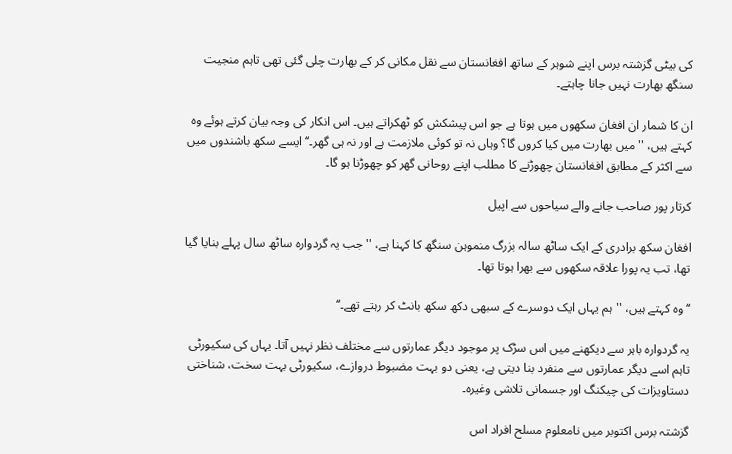کی بیٹی گزشتہ برس اپنے شوہر کے ساتھ افغانستان سے نقل مکانی کر کے بھارت چلی گئی تھی تاہم منجیت سنگھ بھارت نہیں جانا چاہتے۔

ان کا شمار ان افغان سکھوں میں ہوتا ہے جو اس پیشکش کو ٹھکراتے ہیں۔ اس انکار کی وجہ بیان کرتے ہوئے وہ کہتے ہیں، ''میں بھارت میں کیا کروں گا؟ وہاں نہ تو کوئی ملازمت ہے اور نہ ہی گھر۔‘‘ ایسے سکھ باشندوں میں سے اکثر کے مطابق افغانستان چھوڑنے کا مطلب اپنے روحانی گھر کو چھوڑنا ہو گا۔

کرتار پور صاحب جانے والے سیاحوں سے اپیل

افغان سکھ برادری کے ایک ساٹھ سالہ بزرگ منموہن سنگھ کا کہنا ہے، ''جب یہ گردوارہ ساٹھ سال پہلے بنایا گیا تھا، تب یہ پورا علاقہ سکھوں سے بھرا ہوتا تھا۔

‘‘ وہ کہتے ہیں، ''ہم یہاں ایک دوسرے کے سبھی دکھ سکھ بانٹ کر رہتے تھے۔‘‘

یہ گردوارہ باہر سے دیکھنے میں اس سڑک پر موجود دیگر عمارتوں سے مختلف نظر نہیں آتا۔ یہاں کی سکیورٹی تاہم اسے دیگر عمارتوں سے منفرد بنا دیتی ہے، یعنی دو بہت مضبوط دروازے، سکیورٹی بہت سخت، شناختی دستاویزات کی چیکنگ اور جسمانی تلاشی وغیرہ۔

گزشتہ برس اکتوبر میں نامعلوم مسلح افراد اس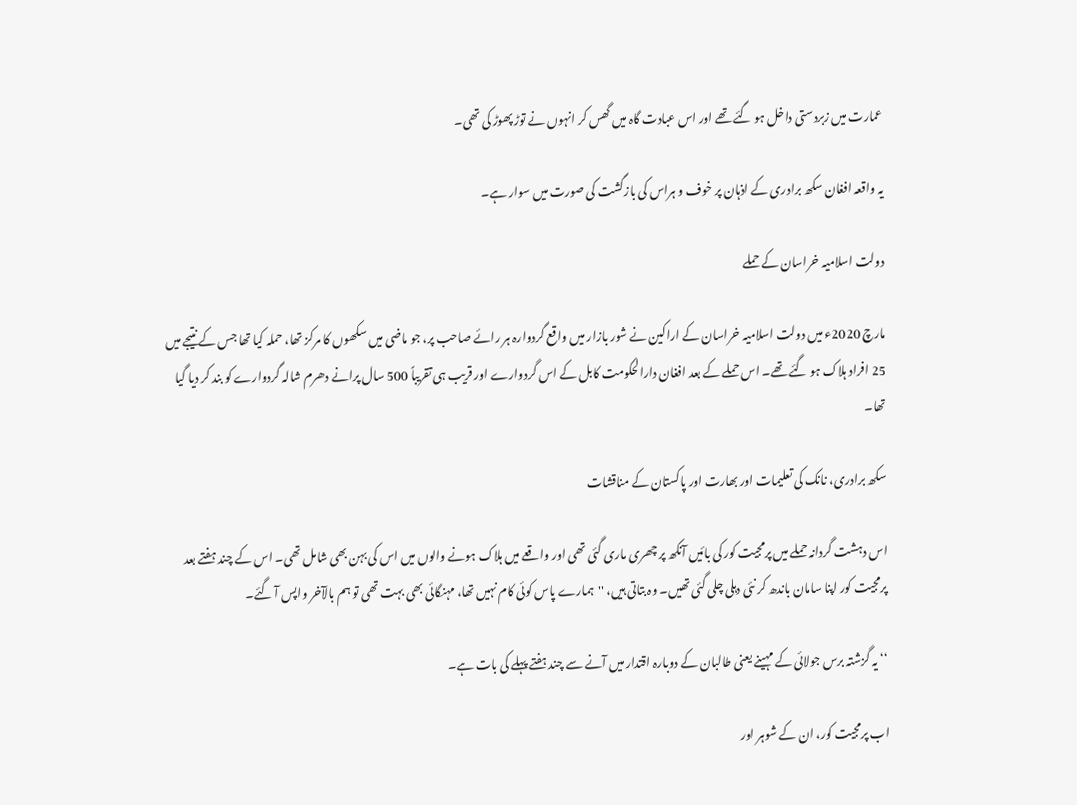عمارت میں زبردستی داخل ہو گئے تھے اور اس عبادت گاہ میں گھس کر انہوں نے توڑ پھوڑ کی تھی۔

یہ واقعہ افغان سکھ برادری کے اذہان پر خوف و ہراس کی بازگشت کی صورت میں سوار ہے۔

دولت اسلامیہ خراسان کے حملے

مارچ 2020ء میں دولت اسلامیہ خراسان کے اراکین نے شور بازار میں واقع گردوارہ ہر رائے صاحب پر، جو ماضی میں سکھوں کا مرکز تھا، حملہ کیا تھا جس کے نتیجے میں 25 افراد ہلاک ہو گئے تھے۔ اس حملے کے بعد افغان دارالحکومت کابل کے اس گردوارے اور قریب ہی تقریباً 500 سال پرانے دھرم شالہ گردوارے کو بند کر دیا گیا تھا۔

سکھ برادری، نانک کی تعلیمات اور بھارت اور پاکستان کے مناقشات

اس دہشت گردانہ حملے میں پرمجیت کور کی بائیں آنکھ پر چھری ماری گئی تھی اور واقعے میں ہلاک ہونے والوں میں اس کی بہن بھی شامل تھی۔ اس کے چند ہفتے بعد پرمجیت کور اپنا سامان باندھ کر نئی دہلی چلی گئی تھیں۔ وہ بتاتی ہیں، ''ہمارے پاس کوئی کام نہیں تھا، مہنگائی بھی بہت تھی تو ہم بالآخر واپس آ گئے۔

‘‘ یہ گزشتہ برس جولائی کے مہینے یعنی طالبان کے دوبارہ اقتدار میں آنے سے چند ہفتے پہلے کی بات ہے۔

اب پرمجیت کور، ان کے شوہر اور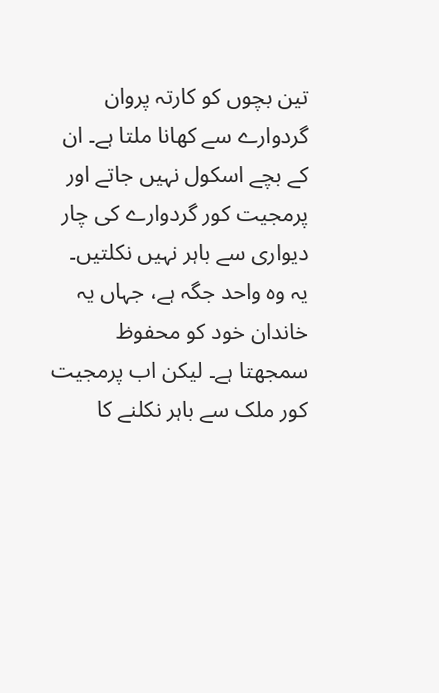تین بچوں کو کارتہ پروان گردوارے سے کھانا ملتا ہے۔ ان کے بچے اسکول نہیں جاتے اور پرمجیت کور گردوارے کی چار دیواری سے باہر نہیں نکلتیں۔ یہ وہ واحد جگہ ہے، جہاں یہ خاندان خود کو محفوظ سمجھتا ہے۔ لیکن اب پرمجیت کور ملک سے باہر نکلنے کا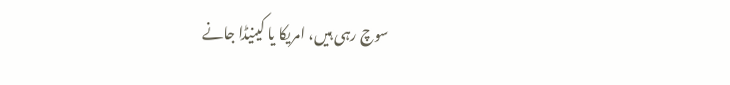سوچ رہی ہیں، امریکا یا کینیڈا جانے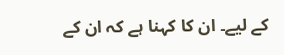کے لیے۔ ان کا کہنا ہے کہ ان کے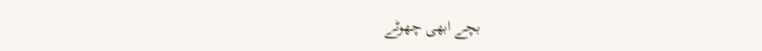بچے ابھی چھوٹے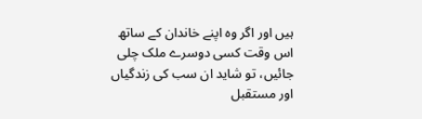ہیں اور اگر وہ اپنے خاندان کے ساتھ اس وقت کسی دوسرے ملک چلی جائیں، تو شاید ان سب کی زندگیاں اور مستقبل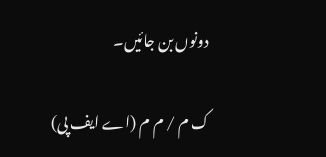دونوں بن جائیں۔

ک م / م م (اے ایف پی)